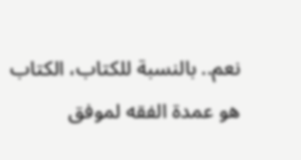نعم.. بالنسبة للكتاب، الكتاب هو عمدة الفقه لموفق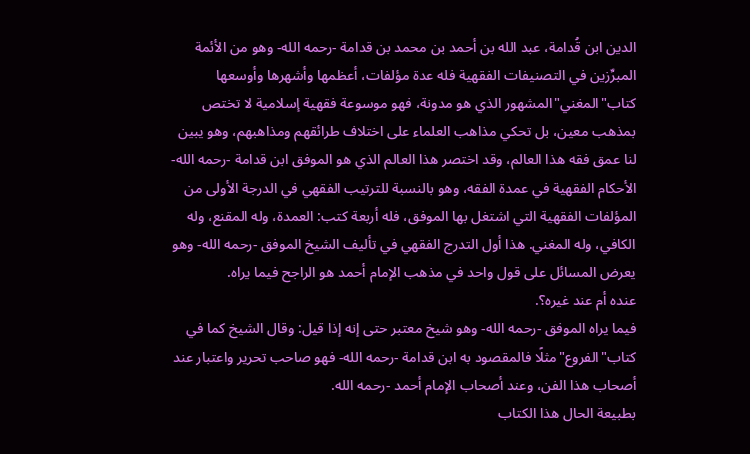الدين ابن قُدامة، عبد الله بن أحمد بن محمد بن قدامة -رحمه الله- وهو من الأئمة المبرِّزين في التصنيفات الفقهية فله عدة مؤلفات، أعظمها وأشهرها وأوسعها كتاب"المغني"المشهور الذي هو مدونة، فهو موسوعة فقهية إسلامية لا تختص بمذهب معين، بل تحكي مذاهب العلماء على اختلاف طرائقهم ومذاهبهم، وهو يبين لنا عمق فقه هذا العالم، وقد اختصر هذا العالم الذي هو الموفق ابن قدامة -رحمه الله- الأحكام الفقهية في عمدة الفقه، وهو بالنسبة للترتيب الفقهي في الدرجة الأولى من المؤلفات الفقهية التي اشتغل بها الموفق، فله أربعة كتب: العمدة، وله المقنع، وله الكافي، وله المغني. هذا أول التدرج الفقهي في تأليف الشيخ الموفق -رحمه الله- وهو يعرض المسائل على قول واحد في مذهب الإمام أحمد هو الراجح فيما يراه.
عنده أم عند غيره؟.
فيما يراه الموفق -رحمه الله- وهو شيخ معتبر حتى إنه إذا قيل: وقال الشيخ كما في كتاب"الفروع"مثلًا فالمقصود به ابن قدامة -رحمه الله- فهو صاحب تحرير واعتبار عند أصحاب هذا الفن، وعند أصحاب الإمام أحمد -رحمه الله.
بطبيعة الحال هذا الكتاب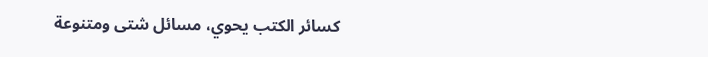كسائر الكتب يحوي، مسائل شتى ومتنوعة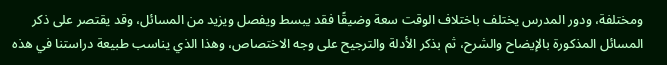ومختلفة، ودور المدرس يختلف باختلاف الوقت سعة وضيقًا فقد يبسط ويفصل ويزيد من المسائل، وقد يقتصر على ذكر المسائل المذكورة بالإيضاح والشرح، ثم بذكر الأدلة والترجيح على وجه الاختصاص، وهذا الذي يناسب طبيعة دراستنا في هذه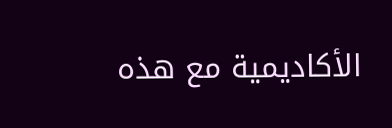الأكاديمية مع هذه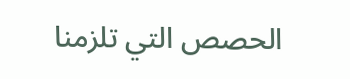الحصص التي تلزمنا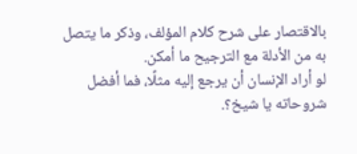بالاقتصار على شرح كلام المؤلف، وذكر ما يتصل به من الأدلة مع الترجيح ما أمكن.
لو أراد الإنسان أن يرجع إليه مثلًا، فما أفضل شروحاته يا شيخ؟.